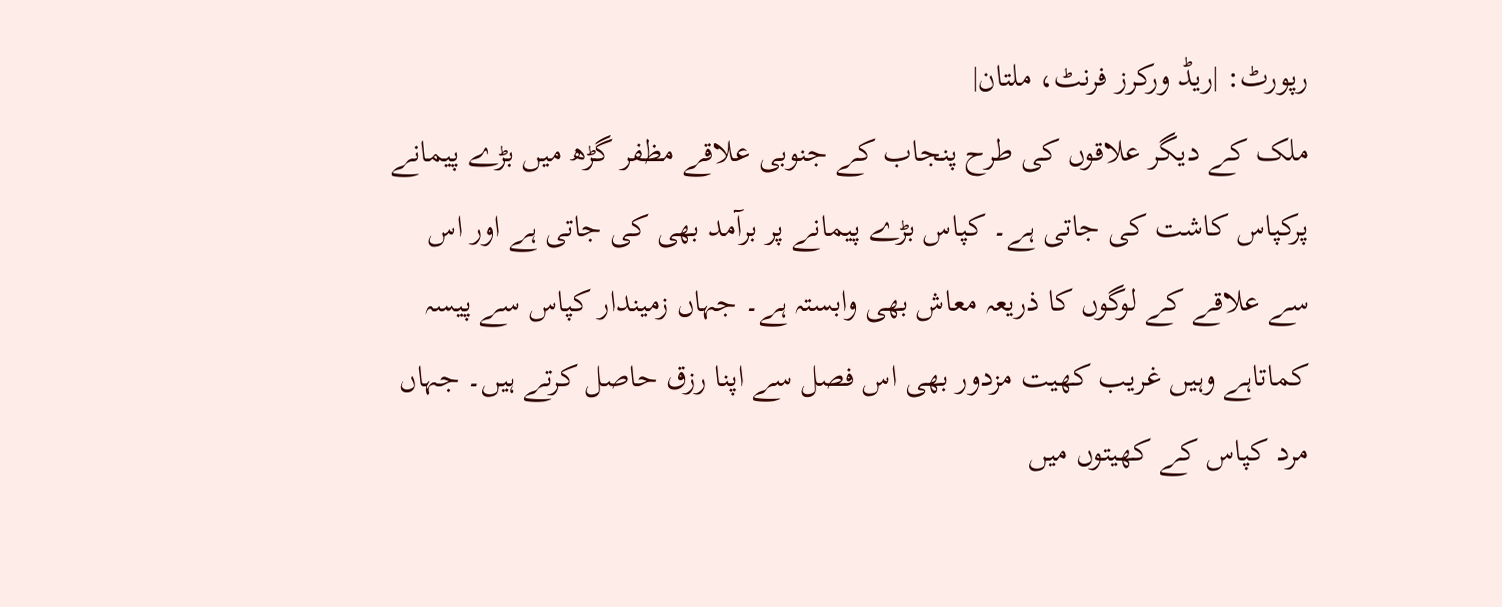رپورٹ: |ریڈ ورکرز فرنٹ، ملتان|
ملک کے دیگر علاقوں کی طرح پنجاب کے جنوبی علاقے مظفر گڑھ میں بڑے پیمانے پرکپاس کاشت کی جاتی ہے۔ کپاس بڑے پیمانے پر برآمد بھی کی جاتی ہے اور اس سے علاقے کے لوگوں کا ذریعہ معاش بھی وابستہ ہے۔ جہاں زمیندار کپاس سے پیسہ کماتاہے وہیں غریب کھیت مزدور بھی اس فصل سے اپنا رزق حاصل کرتے ہیں۔ جہاں مرد کپاس کے کھیتوں میں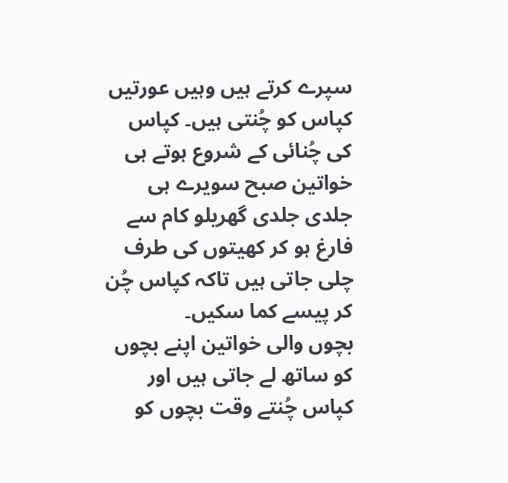سپرے کرتے ہیں وہیں عورتیں کپاس کو چُنتی ہیں۔ کپاس کی چُنائی کے شروع ہوتے ہی خواتین صبح سویرے ہی جلدی جلدی گھریلو کام سے فارغ ہو کر کھیتوں کی طرف چلی جاتی ہیں تاکہ کپاس چُن کر پیسے کما سکیں۔
بچوں والی خواتین اپنے بچوں کو ساتھ لے جاتی ہیں اور کپاس چُنتے وقت بچوں کو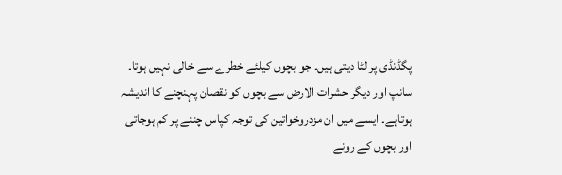پگڈنڈی پر لٹا دیتی ہیں۔ جو بچوں کیلئے خطرے سے خالی نہیں ہوتا۔ سانپ اور دیگر حشرات الارض سے بچوں کو نقصان پہنچنے کا اندیشہ ہوتاہے۔ ایسے میں ان مزدروخواتین کی توجہ کپاس چننے پر کم ہوجاتی اور بچوں کے رونے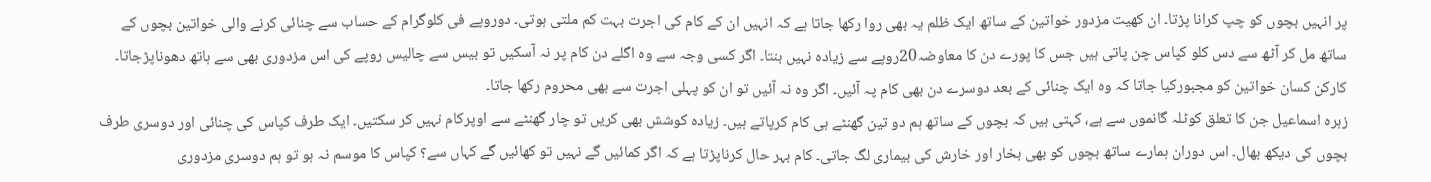پر انہیں بچوں کو چپ کرانا پڑتا۔ ان کھیت مزدور خواتین کے ساتھ ایک ظلم یہ بھی روا رکھا جاتا ہے کہ انہیں ان کے کام کی اجرت بہت کم ملتی ہوتی۔ دوروپے فی کلوگرام کے حساب سے چنائی کرنے والی خواتین بچوں کے ساتھ مل کر آٹھ سے دس کلو کپاس چن پاتی ہیں جس کا پورے دن کا معاوضہ20روپے سے زیادہ نہیں بنتا۔ اگر کسی وجہ سے وہ اگلے دن کام پر نہ آسکیں تو بیس سے چالیس روپے کی اس مزدوری بھی سے ہاتھ دھوناپڑجاتا۔ کارکن کسان خواتین کو مجبورکیا جاتا کہ وہ ایک چنائی کے بعد دوسرے دن بھی کام پہ آئیں۔ اگر وہ نہ آئیں تو ان کو پہلی اجرت سے بھی محروم رکھا جاتا۔
زہرہ اسماعیل جن کا تعلق کوٹلہ گانموں سے ہے، کہتی ہیں کہ بچوں کے ساتھ ہم دو تین گھنٹے ہی کام کرپاتے ہیں۔ زیادہ کوشش بھی کریں تو چار گھنٹے سے اوپرکام نہیں کر سکتیں۔ ایک طرف کپاس کی چنائی اور دوسری طرف بچوں کی دیکھ بھال۔ اس دوران ہمارے ساتھ بچوں کو بھی بخار اور خارش کی بیماری لگ جاتی۔ کام بہر حال کرناپڑتا ہے کہ اگر کمائیں گے نہیں تو کھائیں گے کہاں سے؟ کپاس کا موسم نہ ہو تو ہم دوسری مزدوری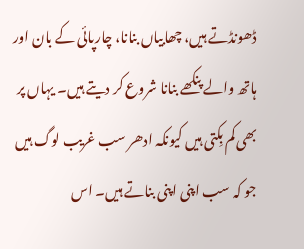ڈھونڈتے ہیں، چھابیاں بنانا، چارپائی کے بان اور ہاتھ والے پنکھے بنانا شروع کر دیتے ہیں۔ یہاں پر بھی کم بِکتی ہیں کیونکہ ادھر سب غریب لوگ ہیں جو کہ سب اپنی اپنی بناتے ہیں۔ اس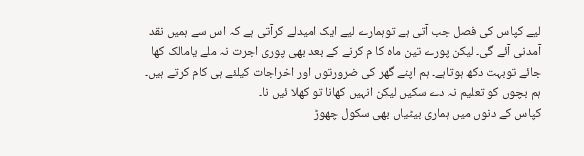لیے کپاس کی فصل جب آتی ہے توہمارے لیے ایک امیدلے کرآتی ہے کہ اس سے ہمیں نقد آمدنی آئے گی۔ لیکن پورے تین ماہ کا م کرنے کے بعد بھی پوری اجرت نہ ملے یامالک کھا جائے توبہت دکھ ہوتاہے۔ ہم اپنے گھر کی ضرورتوں اور اخراجات کیلئے ہی کام کرتے ہیں۔ ہم بچوں کو تعلیم نہ دے سکیں لیکن انہیں کھانا تو کھلا ئیں نا۔
کپاس کے دنوں میں ہماری بیٹیاں بھی سکول چھوڑ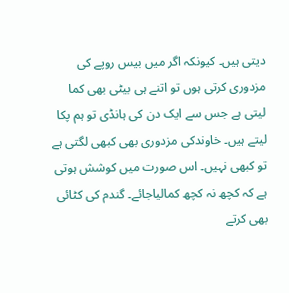دیتی ہیں۔ کیونکہ اگر میں بیس روپے کی مزدوری کرتی ہوں تو اتنے ہی بیٹی بھی کما لیتی ہے جس سے ایک دن کی ہانڈی تو ہم پکا لیتے ہیں۔ خاوندکی مزدوری بھی کبھی لگتی ہے تو کبھی نہیں۔ اس صورت میں کوشش ہوتی ہے کہ کچھ نہ کچھ کمالیاجائے۔ گندم کی کٹائی بھی کرتے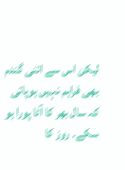لیکن اس سے اتنی گندم بھی فراہم نہیں ہوپاتی کہ سال بھر کا آٹا پورا ہو سکے۔ روز کا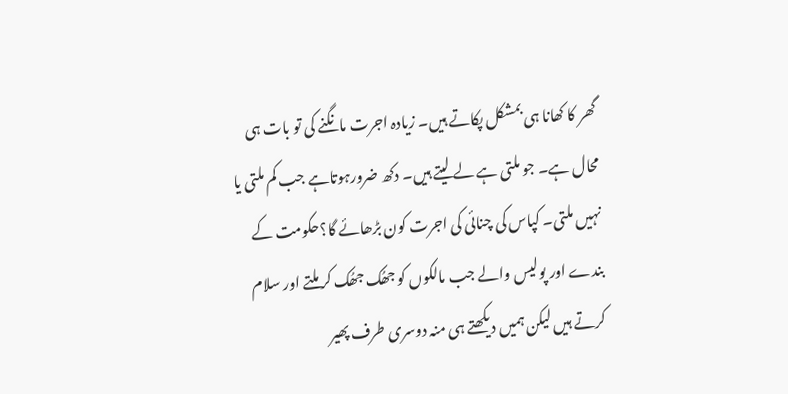گھر کا کھانا ہی بمشکل پکاتے ہیں۔ زیادہ اجرت مانگنے کی تو بات ہی محال ہے۔ جو ملتی ہے لے لیتے ہیں۔ دکھ ضرورہوتاہے جب کم ملتی یا نہیں ملتی۔ کپاس کی چنائی کی اجرت کون بڑھائے گا؟حکومت کے بندے اور پولیس والے جب مالکوں کو جھُک جھُک کر ملتے اور سلام کرتے ہیں لیکن ہمیں دیکھتے ہی منہ دوسری طرف پھیر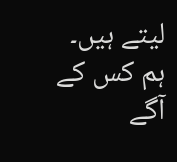لیتے ہیں۔ ہم کس کے آگے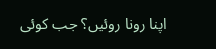اپنا رونا روئیں؟ جب کوئی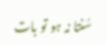سُنتا نہ ہو تو بات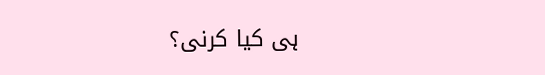ہی کیا کرنی؟